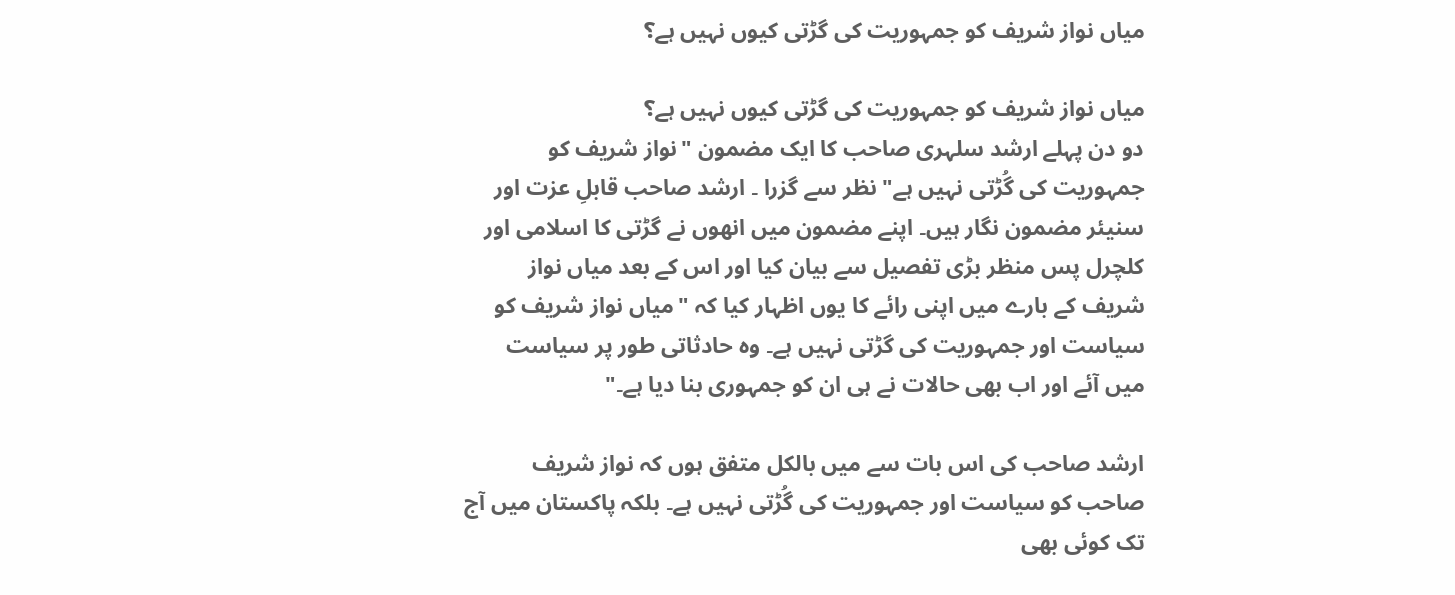میاں نواز شریف کو جمہوریت کی گڑتی کیوں نہیں ہے؟

میاں نواز شریف کو جمہوریت کی گڑتی کیوں نہیں ہے؟
دو دن پہلے ارشد سلہری صاحب کا ایک مضمون "نواز شریف کو جمہوریت کی گُڑتی نہیں ہے" نظر سے گزرا ۔ ارشد صاحب قابلِ عزت اور سنیئر مضمون نگار ہیں۔ اپنے مضمون میں انھوں نے گڑتی کا اسلامی اور کلچرل پس منظر بڑی تفصیل سے بیان کیا اور اس کے بعد میاں نواز شریف کے بارے میں اپنی رائے کا یوں اظہار کیا کہ "میاں نواز شریف کو سیاست اور جمہوریت کی گڑتی نہیں ہے۔ وہ حادثاتی طور پر سیاست میں آئے اور اب بھی حالات نے ہی ان کو جمہوری بنا دیا ہے۔"

ارشد صاحب کی اس بات سے میں بالکل متفق ہوں کہ نواز شریف صاحب کو سیاست اور جمہوریت کی گُڑتی نہیں ہے۔ بلکہ پاکستان میں آج تک کوئی بھی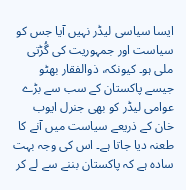ایسا سیاسی لیڈر نہیں آیا جس کو سیاست اور جمہوریت کی گُڑتی ملی ہو۔ کیونکہ، ذوالفقار بھٹو جیسے پاکستان کے سب سے بڑے عوامی لیڈر کو بھی جنرل ایوب خان کے ذریعے سیاست میں آنے کا طعنہ دیا جاتا ہے۔ اس کی وجہ بہت سادہ ہے کہ پاکستان بننے سے لے کر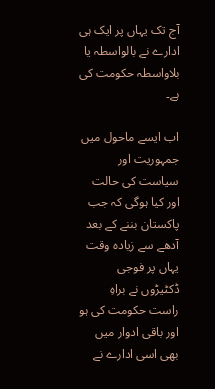آج تک یہاں پر ایک ہی ادارے نے بالواسطہ یا بلاواسطہ حکومت کی ہے۔

اب ایسے ماحول میں جمہوریت اور سیاست کی حالت اور کیا ہوگی کہ جب پاکستان بننے کے بعد آدھے سے زیادہ وقت یہاں پر فوجی ڈکٹیڑوں نے براہِ راست حکومت کی ہو اور باقی ادوار میں بھی اسی ادارے نے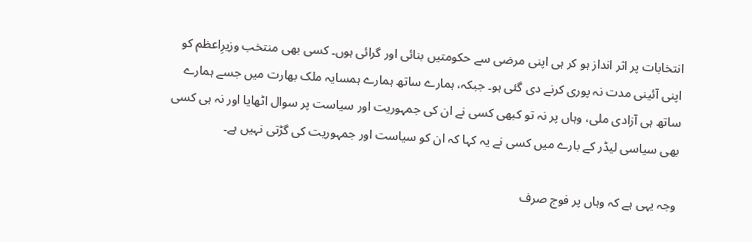انتخابات پر اثر انداز ہو کر ہی اپنی مرضی سے حکومتیں بنائی اور گرائی ہوں۔ کسی بھی منتخب وزیرِاعظم کو اپنی آئینی مدت نہ پوری کرنے دی گئی ہو۔ جبکہ، ہمارے ساتھ ہمارے ہمسایہ ملک بھارت میں جسے ہمارے ساتھ ہی آزادی ملی، وہاں پر نہ تو کبھی کسی نے ان کی جمہوریت اور سیاست پر سوال اٹھایا اور نہ ہی کسی بھی سیاسی لیڈر کے بارے میں کسی نے یہ کہا کہ ان کو سیاست اور جمہوریت کی گڑتی نہیں ہے۔

وجہ یہی ہے کہ وہاں پر فوج صرف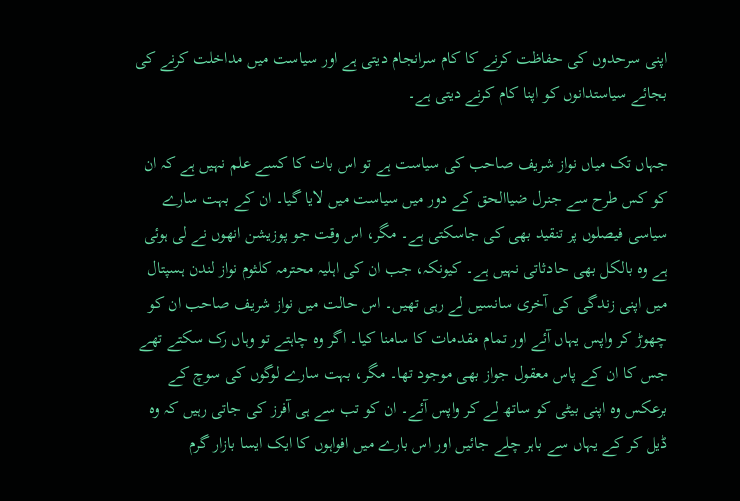اپنی سرحدوں کی حفاظت کرنے کا کام سرانجام دیتی ہے اور سیاست میں مداخلت کرنے کی بجائے سیاستدانوں کو اپنا کام کرنے دیتی ہے۔

جہاں تک میاں نواز شریف صاحب کی سیاست ہے تو اس بات کا کسے علم نہیں ہے کہ ان کو کس طرح سے جنرل ضیاالحق کے دور میں سیاست میں لایا گیا۔ ان کے بہت سارے سیاسی فیصلوں پر تنقید بھی کی جاسکتی ہے۔ مگر، اس وقت جو پوزیشن انھوں نے لی ہوئی ہے وہ بالکل بھی حادثاتی نہیں ہے۔ کیونکہ، جب ان کی اہلیہ محترمہ کلثوم نواز لندن ہسپتال میں اپنی زندگی کی آخری سانسیں لے رہی تھیں۔ اس حالت میں نواز شریف صاحب ان کو چھوڑ کر واپس یہاں آئے اور تمام مقدمات کا سامنا کیا۔ اگر وہ چاہتے تو وہاں رک سکتے تھے جس کا ان کے پاس معقول جواز بھی موجود تھا۔ مگر، بہت سارے لوگوں کی سوچ کے برعکس وہ اپنی بیٹی کو ساتھ لے کر واپس آئے۔ ان کو تب سے ہی آفرز کی جاتی رہیں کہ وہ ڈیل کر کے یہاں سے باہر چلے جائیں اور اس بارے میں افواہوں کا ایک ایسا بازار گرم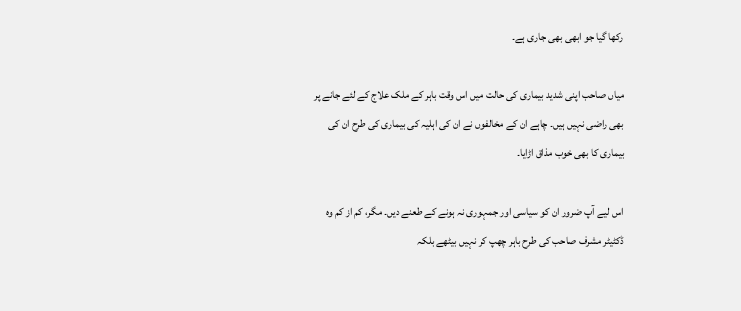رکھا گیا جو ابھی بھی جاری ہے۔

میاں صاحب اپنی شدید بیماری کی حالت میں اس وقت باہر کے ملک علاج کے لئے جانے پر بھی راضی نہیں ہیں۔ چاہے ان کے مخالفوں نے ان کی اہلیہ کی بیماری کی طرح ان کی بیماری کا بھی خوب مذاق اڑایا۔

اس لیے آپ ضرور ان کو سیاسی اور جمہوری نہ ہونے کے طعنے دیں۔ مگر، کم از کم وہ ڈکٹیٹر مشرف صاحب کی طرح باہر چھپ کر نہیں بیٹھے بلکہ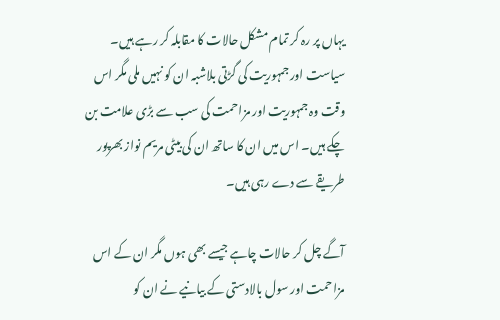یہاں پر رہ کر تمام مشکل حالات کا مقابلہ کر رہے ہیں۔ سیاست اور جمہوریت کی گڑتی بلاشبہ ان کو نہیں ملی مگر اس وقت وہ جمہوریت اور مزاحمت کی سب سے بڑی علامت بن چکے ہیں۔ اس میں ان کا ساتھ ان کی بیٹی مریم نواز بھرپور طریقے سے دے رہی ہیں۔

آگے چل کر حالات چاہے جیسے بھی ہوں مگر ان کے اس مزاحمت اور سول بالادستی کے بیانیے نے ان کو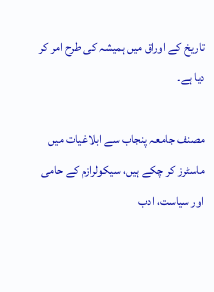تاریخ کے اوراق میں ہمیشہ کی طرح امر کر دیا ہے۔

مصنف جامعہ پنجاب سے ابلاغیات میں ماسٹرز کر چکے ہیں، سیکولرازم کے حامی اور سیاست، ادب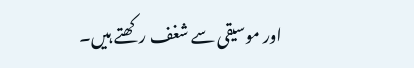اور موسیقی سے شغف رکھتے ہیں۔